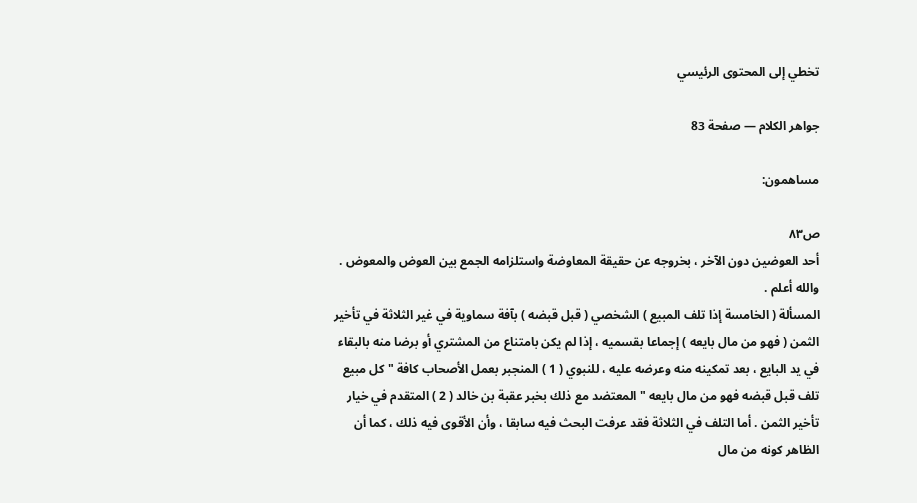تخطي إلى المحتوى الرئيسي

جواهر الكلام — صفحة 83

مساهمون:

ص٨٣
أحد العوضين دون الآخر ، بخروجه عن حقيقة المعاوضة واستلزامه الجمع بين العوض والمعوض . والله أعلم .
المسألة ( الخامسة إذا تلف المبيع ) الشخصي ( قبل قبضه ) بآفة سماوية في غير الثلاثة في تأخير الثمن ( فهو من مال بايعه ) إجماعا بقسميه ، إذا لم يكن بامتناع من المشتري أو برضا منه بالبقاء في يد البايع ، بعد تمكينه منه وعرضه عليه ، للنبوي ( 1 ) المنجبر بعمل الأصحاب كافة " كل مبيع تلف قبل قبضه فهو من مال بايعه " المعتضد مع ذلك بخبر عقبة بن خالد ( 2 ) المتقدم في خيار تأخير الثمن . أما التلف في الثلاثة فقد عرفت البحث فيه سابقا ، وأن الأقوى فيه ذلك ، كما أن الظاهر كونه من مال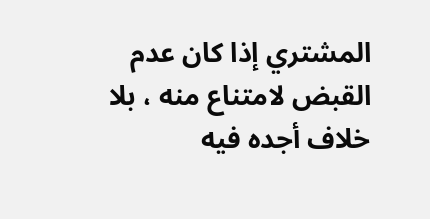المشتري إذا كان عدم القبض لامتناع منه ، بلا خلاف أجده فيه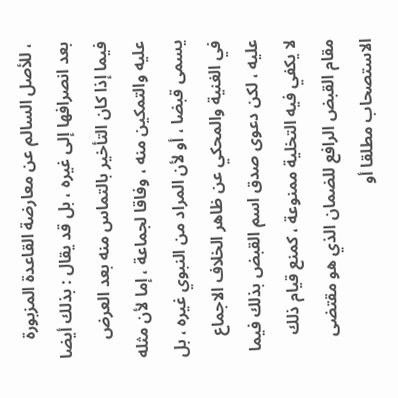، للأصل السالم عن معارضة القاعدة المزبورة بعد انصرافها إلى غيره ، بل قد يقال : بذلك أيضا فيما إذا كان التأخير بالتماس منه بعد العرض عليه والتمكين منه ، وفاقا لجماعة ، إما لأن مثله يسمى قبضا ، أو لأن المراد من النبوي غيره ، بل في الغنية والمحكي عن ظاهر الخلاف الاجماع عليه ، لكن دعوى صدق اسم القبض بذلك فيما لا يكفي فيه التخلية ممنوعة ، كمنع قيام ذلك مقام القبض الرافع للضمان الذي هو مقتضى الاستصحاب مطلقا أو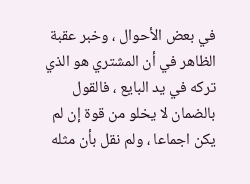في بعض الأحوال ، وخبر عقبة الظاهر في أن المشتري هو الذي تركه في يد البايع ، فالقول بالضمان لا يخلو من قوة إن لم يكن اجماعا ، ولم نقل بأن مثله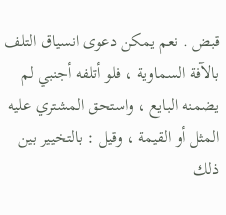قبض . نعم يمكن دعوى انسياق التلف بالآفة السماوية ، فلو أتلفه أجنبي لم يضمنه البايع ، واستحق المشتري عليه المثل أو القيمة ، وقيل : بالتخيير بين ذلك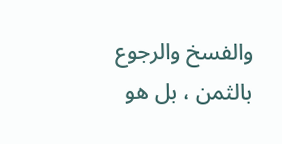والفسخ والرجوع بالثمن ، بل هو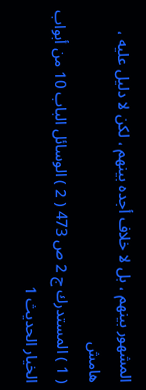المشهور بينهم ، بل لا خلاف أجده بينهم ، لكن لا دليل عليه ،
هامش
( 1 ) المستدرك ج 2 ص 473 ( 2 ) الوسائل الباب 10 من أبواب الخيار الحديث 1